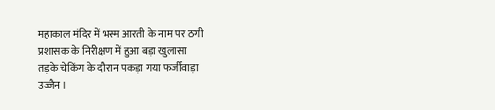महाकाल मंदिर में भस्म आरती के नाम पर ठगी
प्रशासक के निरीक्षण में हुआ बड़ा खुलासा
तड़के चेकिंग के दौरान पकड़ा गया फर्जीवाड़ा
उज्जैन ।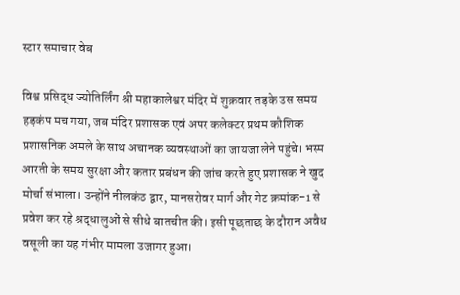स्टार समाचार वेब

विश्व प्रसिद्ध ज्योतिर्लिंग श्री महाकालेश्वर मंदिर में शुक्रवार तड़के उस समय हड़कंप मच गया, जब मंदिर प्रशासक एवं अपर कलेक्टर प्रथम कौशिक प्रशासनिक अमले के साथ अचानक व्यवस्थाओं का जायजा लेने पहुंचे। भस्म आरती के समय सुरक्षा और कतार प्रबंधन की जांच करते हुए प्रशासक ने खुद मोर्चा संभाला। उन्होंने नीलकंठ द्वार, मानसरोवर मार्ग और गेट क्रमांक-1 से प्रवेश कर रहे श्रद्धालुओं से सीधे बातचीत की। इसी पूछताछ के दौरान अवैध वसूली का यह गंभीर मामला उजागर हुआ।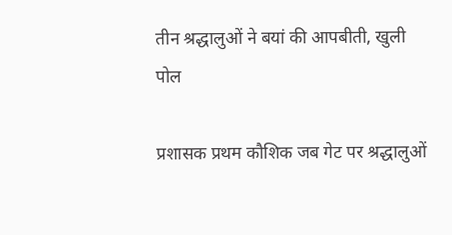तीन श्रद्धालुओं ने बयां की आपबीती, खुली पोल

प्रशासक प्रथम कौशिक जब गेट पर श्रद्धालुओं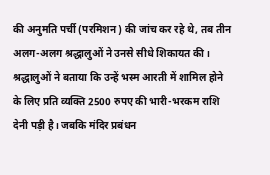की अनुमति पर्ची (परमिशन) की जांच कर रहे थे, तब तीन अलग-अलग श्रद्धालुओं ने उनसे सीधे शिकायत की। श्रद्धालुओं ने बताया कि उन्हें भस्म आरती में शामिल होने के लिए प्रति व्यक्ति 2500 रुपए की भारी-भरकम राशि देनी पड़ी है। जबकि मंदिर प्रबंधन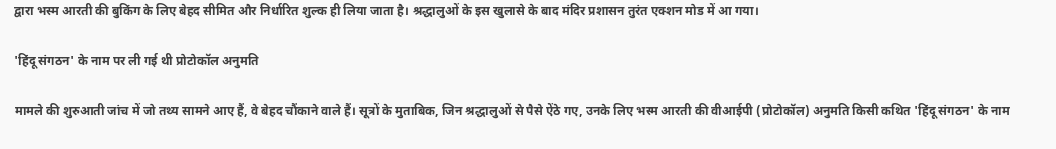द्वारा भस्म आरती की बुकिंग के लिए बेहद सीमित और निर्धारित शुल्क ही लिया जाता है। श्रद्धालुओं के इस खुलासे के बाद मंदिर प्रशासन तुरंत एक्शन मोड में आ गया।

'हिंदू संगठन' के नाम पर ली गई थी प्रोटोकॉल अनुमति

मामले की शुरुआती जांच में जो तथ्य सामने आए हैं, वे बेहद चौंकाने वाले हैं। सूत्रों के मुताबिक, जिन श्रद्धालुओं से पैसे ऐंठे गए, उनके लिए भस्म आरती की वीआईपी (प्रोटोकॉल) अनुमति किसी कथित 'हिंदू संगठन' के नाम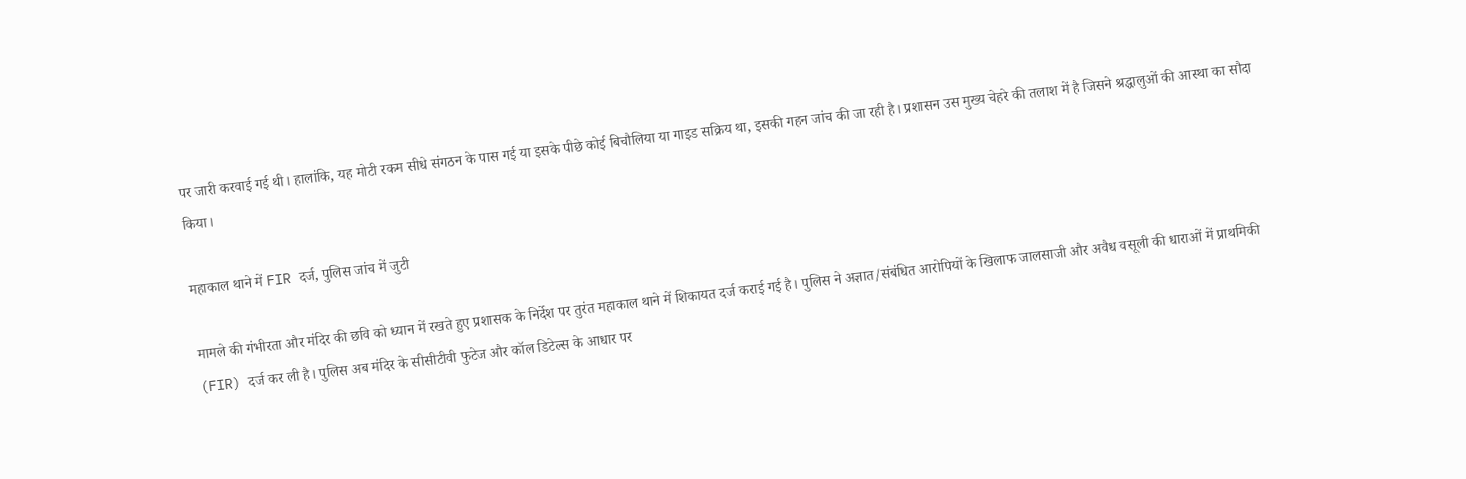पर जारी करवाई गई थी। हालांकि, यह मोटी रकम सीधे संगठन के पास गई या इसके पीछे कोई बिचौलिया या गाइड सक्रिय था, इसकी गहन जांच की जा रही है। प्रशासन उस मुख्य चेहरे की तलाश में है जिसने श्रद्धालुओं की आस्था का सौदा किया।

महाकाल थाने में FIR दर्ज, पुलिस जांच में जुटी

मामले की गंभीरता और मंदिर की छवि को ध्यान में रखते हुए प्रशासक के निर्देश पर तुरंत महाकाल थाने में शिकायत दर्ज कराई गई है। पुलिस ने अज्ञात/संबंधित आरोपियों के खिलाफ जालसाजी और अवैध वसूली की धाराओं में प्राथमिकी (FIR) दर्ज कर ली है। पुलिस अब मंदिर के सीसीटीवी फुटेज और कॉल डिटेल्स के आधार पर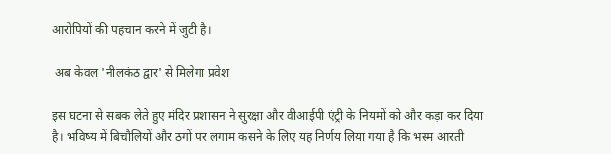आरोपियों की पहचान करने में जुटी है।

 अब केवल 'नीलकंठ द्वार' से मिलेगा प्रवेश

इस घटना से सबक लेते हुए मंदिर प्रशासन ने सुरक्षा और वीआईपी एंट्री के नियमों को और कड़ा कर दिया है। भविष्य में बिचौलियों और ठगों पर लगाम कसने के लिए यह निर्णय लिया गया है कि भस्म आरती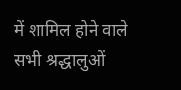में शामिल होने वाले सभी श्रद्धालुओं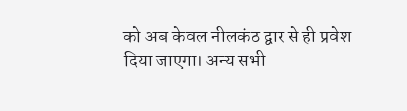को अब केवल नीलकंठ द्वार से ही प्रवेश दिया जाएगा। अन्य सभी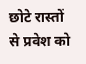छोटे रास्तों से प्रवेश को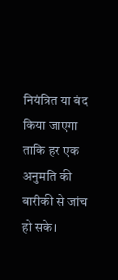नियंत्रित या बंद किया जाएगा ताकि हर एक अनुमति की बारीकी से जांच हो सके।